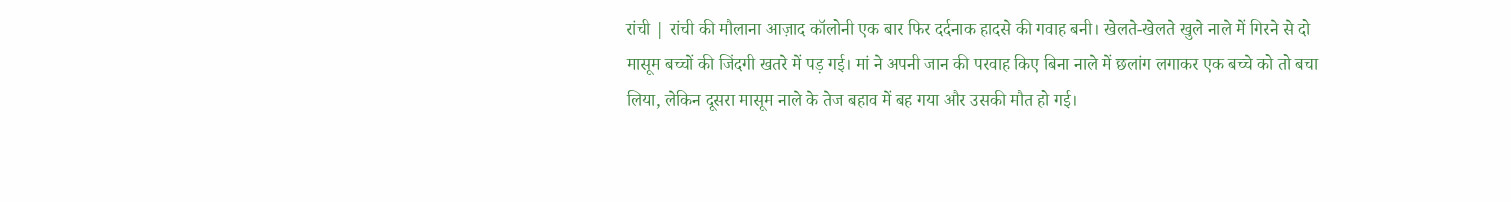रांची | रांची की मौलाना आज़ाद कॉलोनी एक बार फिर दर्दनाक हादसे की गवाह बनी। खेलते-खेलते खुले नाले में गिरने से दो मासूम बच्चों की जिंदगी खतरे में पड़ गई। मां ने अपनी जान की परवाह किए बिना नाले में छलांग लगाकर एक बच्चे को तो बचा लिया, लेकिन दूसरा मासूम नाले के तेज बहाव में बह गया और उसकी मौत हो गई।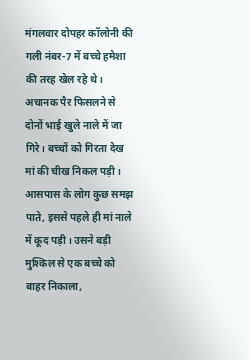मंगलवार दोपहर कॉलोनी की गली नंबर-7 में बच्चे हमेशा की तरह खेल रहे थे। अचानक पैर फिसलने से दोनों भाई खुले नाले में जा गिरे। बच्चों को गिरता देख मां की चीख निकल पड़ी। आसपास के लोग कुछ समझ पाते, इससे पहले ही मां नाले में कूद पड़ी। उसने बड़ी मुश्किल से एक बच्चे को बाहर निकाला,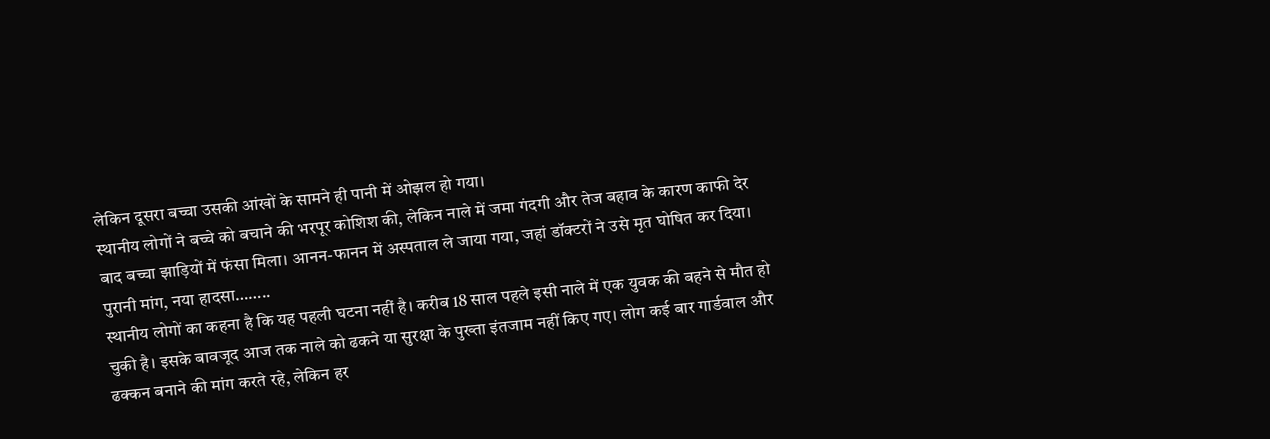लेकिन दूसरा बच्चा उसकी आंखों के सामने ही पानी में ओझल हो गया।
स्थानीय लोगों ने बच्चे को बचाने की भरपूर कोशिश की, लेकिन नाले में जमा गंदगी और तेज बहाव के कारण काफी देर बाद बच्चा झाड़ियों में फंसा मिला। आनन-फानन में अस्पताल ले जाया गया, जहां डॉक्टरों ने उसे मृत घोषित कर दिया।
पुरानी मांग, नया हादसा……..
स्थानीय लोगों का कहना है कि यह पहली घटना नहीं है। करीब 18 साल पहले इसी नाले में एक युवक की बहने से मौत हो चुकी है। इसके बावजूद आज तक नाले को ढकने या सुरक्षा के पुख्ता इंतजाम नहीं किए गए। लोग कई बार गार्डवाल और ढक्कन बनाने की मांग करते रहे, लेकिन हर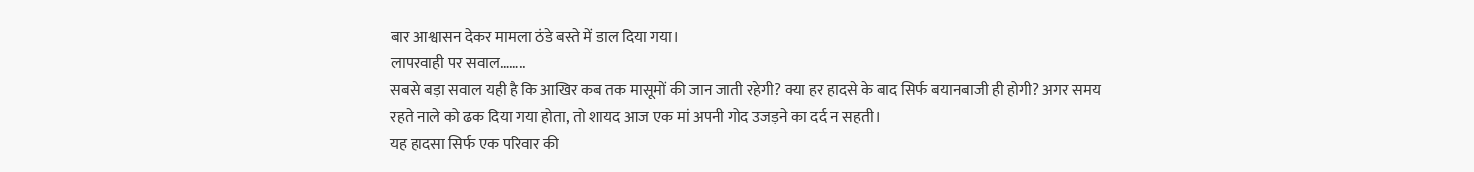बार आश्वासन देकर मामला ठंडे बस्ते में डाल दिया गया।
लापरवाही पर सवाल……..
सबसे बड़ा सवाल यही है कि आखिर कब तक मासूमों की जान जाती रहेगी? क्या हर हादसे के बाद सिर्फ बयानबाजी ही होगी? अगर समय रहते नाले को ढक दिया गया होता, तो शायद आज एक मां अपनी गोद उजड़ने का दर्द न सहती।
यह हादसा सिर्फ एक परिवार की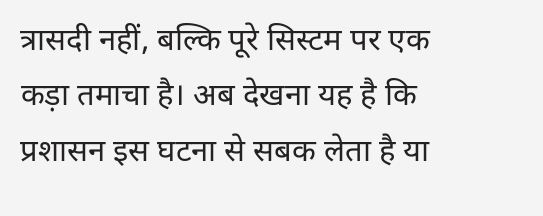त्रासदी नहीं, बल्कि पूरे सिस्टम पर एक कड़ा तमाचा है। अब देखना यह है कि प्रशासन इस घटना से सबक लेता है या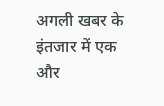अगली खबर के इंतजार में एक और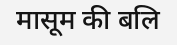मासूम की बलि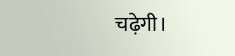चढ़ेगी।